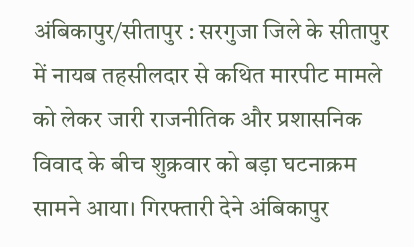अंबिकापुर/सीतापुर : सरगुजा जिले के सीतापुर में नायब तहसीलदार से कथित मारपीट मामले को लेकर जारी राजनीतिक और प्रशासनिक विवाद के बीच शुक्रवार को बड़ा घटनाक्रम सामने आया। गिरफ्तारी देने अंबिकापुर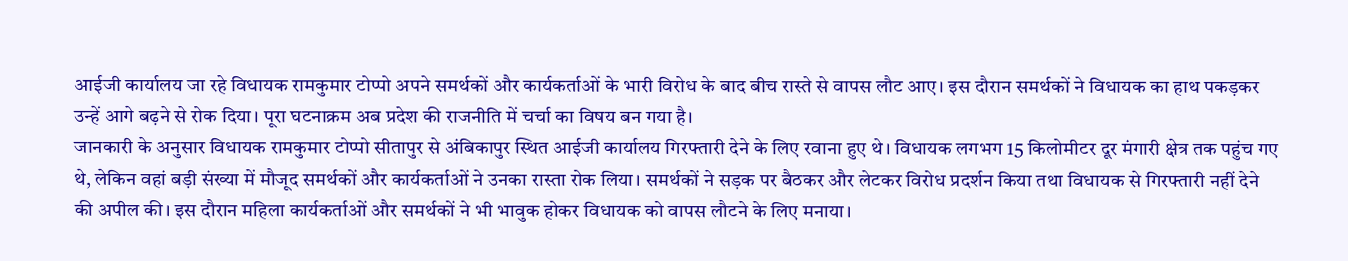आईजी कार्यालय जा रहे विधायक रामकुमार टोप्पो अपने समर्थकों और कार्यकर्ताओं के भारी विरोध के बाद बीच रास्ते से वापस लौट आए। इस दौरान समर्थकों ने विधायक का हाथ पकड़कर उन्हें आगे बढ़ने से रोक दिया। पूरा घटनाक्रम अब प्रदेश की राजनीति में चर्चा का विषय बन गया है।
जानकारी के अनुसार विधायक रामकुमार टोप्पो सीतापुर से अंबिकापुर स्थित आईजी कार्यालय गिरफ्तारी देने के लिए रवाना हुए थे। विधायक लगभग 15 किलोमीटर दूर मंगारी क्षेत्र तक पहुंच गए थे, लेकिन वहां बड़ी संख्या में मौजूद समर्थकों और कार्यकर्ताओं ने उनका रास्ता रोक लिया। समर्थकों ने सड़क पर बैठकर और लेटकर विरोध प्रदर्शन किया तथा विधायक से गिरफ्तारी नहीं देने की अपील की। इस दौरान महिला कार्यकर्ताओं और समर्थकों ने भी भावुक होकर विधायक को वापस लौटने के लिए मनाया।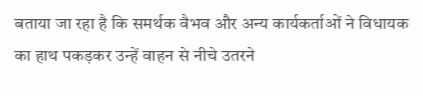बताया जा रहा है कि समर्थक वैभव और अन्य कार्यकर्ताओं ने विधायक का हाथ पकड़कर उन्हें वाहन से नीचे उतरने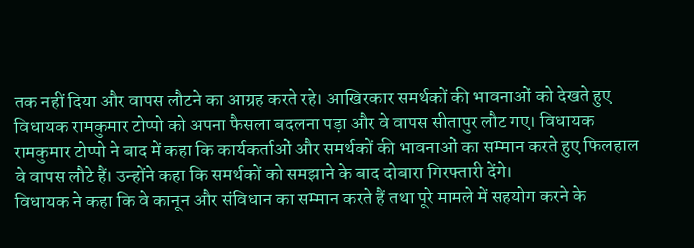तक नहीं दिया और वापस लौटने का आग्रह करते रहे। आखिरकार समर्थकों की भावनाओं को देखते हुए विधायक रामकुमार टोप्पो को अपना फैसला बदलना पड़ा और वे वापस सीतापुर लौट गए। विधायक रामकुमार टोप्पो ने बाद में कहा कि कार्यकर्ताओं और समर्थकों की भावनाओं का सम्मान करते हुए फिलहाल वे वापस लौटे हैं। उन्होंने कहा कि समर्थकों को समझाने के बाद दोबारा गिरफ्तारी देंगे।
विधायक ने कहा कि वे कानून और संविधान का सम्मान करते हैं तथा पूरे मामले में सहयोग करने के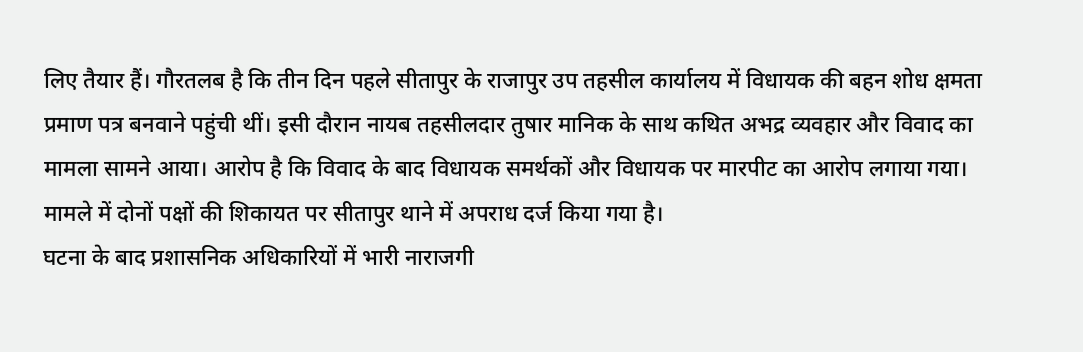लिए तैयार हैं। गौरतलब है कि तीन दिन पहले सीतापुर के राजापुर उप तहसील कार्यालय में विधायक की बहन शोध क्षमता प्रमाण पत्र बनवाने पहुंची थीं। इसी दौरान नायब तहसीलदार तुषार मानिक के साथ कथित अभद्र व्यवहार और विवाद का मामला सामने आया। आरोप है कि विवाद के बाद विधायक समर्थकों और विधायक पर मारपीट का आरोप लगाया गया। मामले में दोनों पक्षों की शिकायत पर सीतापुर थाने में अपराध दर्ज किया गया है।
घटना के बाद प्रशासनिक अधिकारियों में भारी नाराजगी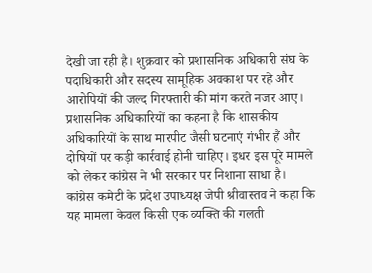देखी जा रही है। शुक्रवार को प्रशासनिक अधिकारी संघ के पदाधिकारी और सदस्य सामूहिक अवकाश पर रहे और आरोपियों की जल्द गिरफ्तारी की मांग करते नजर आए। प्रशासनिक अधिकारियों का कहना है कि शासकीय अधिकारियों के साथ मारपीट जैसी घटनाएं गंभीर हैं और दोषियों पर कड़ी कार्रवाई होनी चाहिए। इधर इस पूरे मामले को लेकर कांग्रेस ने भी सरकार पर निशाना साधा है।
कांग्रेस कमेटी के प्रदेश उपाध्यक्ष जेपी श्रीवास्तव ने कहा कि यह मामला केवल किसी एक व्यक्ति की गलती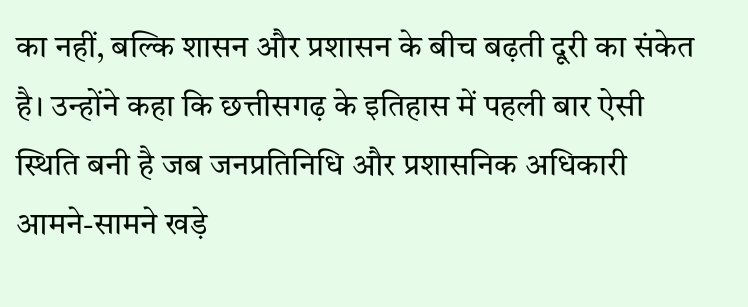का नहीं, बल्कि शासन और प्रशासन के बीच बढ़ती दूरी का संकेत है। उन्होंने कहा कि छत्तीसगढ़ के इतिहास में पहली बार ऐसी स्थिति बनी है जब जनप्रतिनिधि और प्रशासनिक अधिकारी आमने-सामने खड़े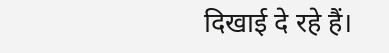दिखाई दे रहे हैं।